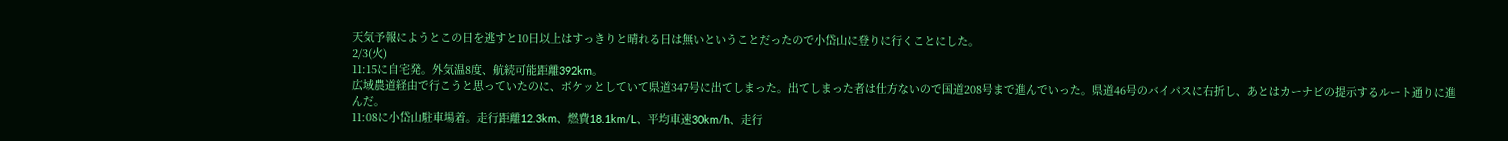天気予報にようとこの日を逃すと10日以上はすっきりと晴れる日は無いということだったので小岱山に登りに行くことにした。
2/3(火)
11:15に自宅発。外気温8度、航続可能距離392km。
広域農道経由で行こうと思っていたのに、ボケッとしていて県道347号に出てしまった。出てしまった者は仕方ないので国道208号まで進んでいった。県道46号のバイパスに右折し、あとはカーナビの提示するルート通りに進んだ。
11:08に小岱山駐車場着。走行距離12.3km、燃費18.1km/L、平均車速30km/h、走行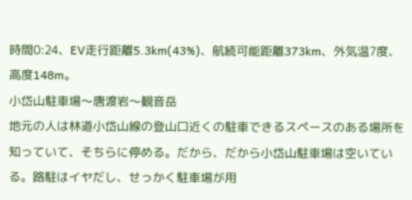時間0:24、EV走行距離5.3km(43%)、航続可能距離373km、外気温7度、高度148m。
小岱山駐車場〜唐渡岩〜観音岳
地元の人は林道小岱山線の登山口近くの駐車できるスペースのある場所を知っていて、そちらに停める。だから、だから小岱山駐車場は空いている。路駐はイヤだし、せっかく駐車場が用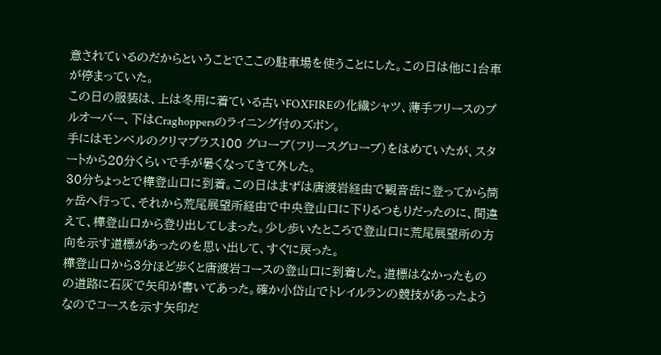意されているのだからということでここの駐車場を使うことにした。この日は他に1台車が停まっていた。
この日の服装は、上は冬用に着ている古いFOXFIREの化繊シャツ、薄手フリースのプルオーバー、下はCraghoppersのライニング付のズボン。
手にはモンベルのクリマプラス100 グローブ(フリースグローブ)をはめていたが、スタートから20分くらいで手が暑くなってきて外した。
30分ちょっとで樺登山口に到着。この日はまずは唐渡岩経由で観音岳に登ってから筒ヶ岳へ行って、それから荒尾展望所経由で中央登山口に下りるつもりだったのに、間違えて、樺登山口から登り出してしまった。少し歩いたところで登山口に荒尾展望所の方向を示す道標があったのを思い出して、すぐに戻った。
樺登山口から3分ほど歩くと唐渡岩コースの登山口に到着した。道標はなかったものの道路に石灰で矢印が書いてあった。確か小岱山でトレイルランの競技があったようなのでコースを示す矢印だ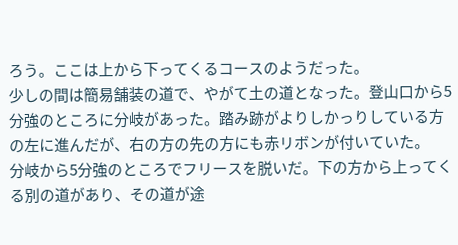ろう。ここは上から下ってくるコースのようだった。
少しの間は簡易舗装の道で、やがて土の道となった。登山口から5分強のところに分岐があった。踏み跡がよりしかっりしている方の左に進んだが、右の方の先の方にも赤リボンが付いていた。
分岐から5分強のところでフリースを脱いだ。下の方から上ってくる別の道があり、その道が途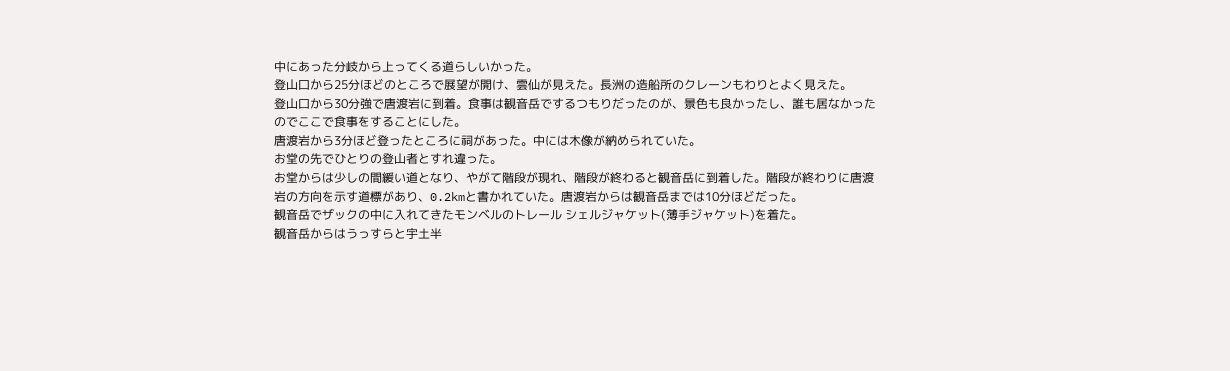中にあった分岐から上ってくる道らしいかった。
登山口から25分ほどのところで展望が開け、雲仙が見えた。長洲の造船所のクレーンもわりとよく見えた。
登山口から30分強で唐渡岩に到着。食事は観音岳でするつもりだったのが、景色も良かったし、誰も居なかったのでここで食事をすることにした。
唐渡岩から3分ほど登ったところに祠があった。中には木像が納められていた。
お堂の先でひとりの登山者とすれ違った。
お堂からは少しの間緩い道となり、やがて階段が現れ、階段が終わると観音岳に到着した。階段が終わりに唐渡岩の方向を示す道標があり、0.2kmと書かれていた。唐渡岩からは観音岳までは10分ほどだった。
観音岳でザックの中に入れてきたモンベルのトレール シェルジャケット(薄手ジャケット)を着た。
観音岳からはうっすらと宇土半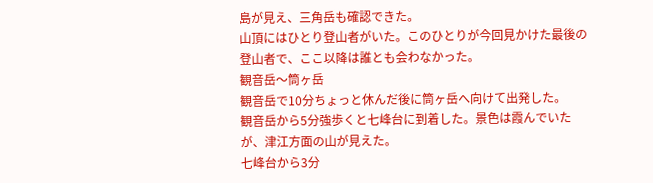島が見え、三角岳も確認できた。
山頂にはひとり登山者がいた。このひとりが今回見かけた最後の登山者で、ここ以降は誰とも会わなかった。
観音岳〜筒ヶ岳
観音岳で10分ちょっと休んだ後に筒ヶ岳へ向けて出発した。
観音岳から5分強歩くと七峰台に到着した。景色は霞んでいたが、津江方面の山が見えた。
七峰台から3分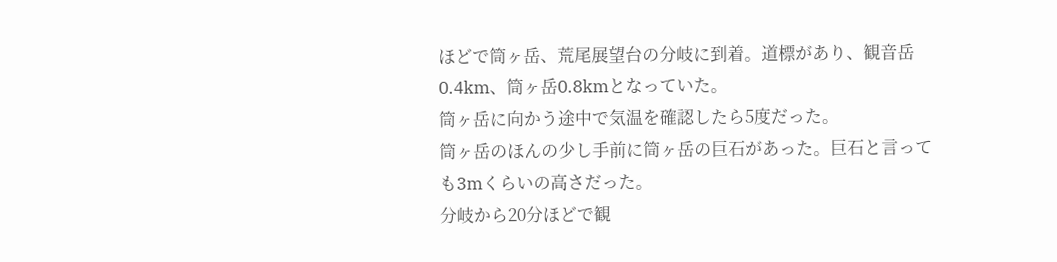ほどで筒ヶ岳、荒尾展望台の分岐に到着。道標があり、観音岳0.4km、筒ヶ岳0.8kmとなっていた。
筒ヶ岳に向かう途中で気温を確認したら5度だった。
筒ヶ岳のほんの少し手前に筒ヶ岳の巨石があった。巨石と言っても3mくらいの高さだった。
分岐から20分ほどで観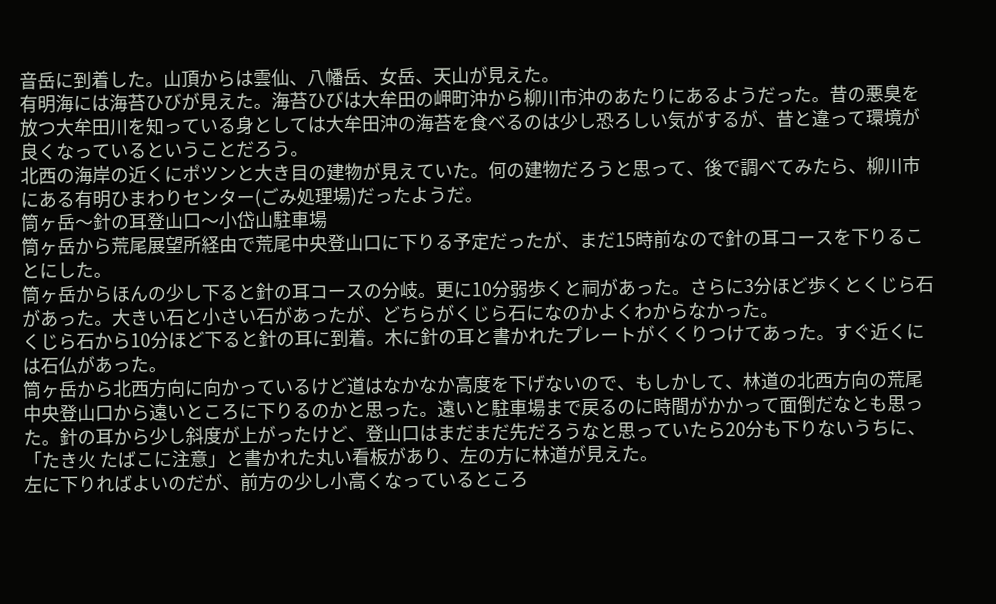音岳に到着した。山頂からは雲仙、八幡岳、女岳、天山が見えた。
有明海には海苔ひびが見えた。海苔ひびは大牟田の岬町沖から柳川市沖のあたりにあるようだった。昔の悪臭を放つ大牟田川を知っている身としては大牟田沖の海苔を食べるのは少し恐ろしい気がするが、昔と違って環境が良くなっているということだろう。
北西の海岸の近くにポツンと大き目の建物が見えていた。何の建物だろうと思って、後で調べてみたら、柳川市にある有明ひまわりセンター(ごみ処理場)だったようだ。
筒ヶ岳〜針の耳登山口〜小岱山駐車場
筒ヶ岳から荒尾展望所経由で荒尾中央登山口に下りる予定だったが、まだ15時前なので針の耳コースを下りることにした。
筒ヶ岳からほんの少し下ると針の耳コースの分岐。更に10分弱歩くと祠があった。さらに3分ほど歩くとくじら石があった。大きい石と小さい石があったが、どちらがくじら石になのかよくわからなかった。
くじら石から10分ほど下ると針の耳に到着。木に針の耳と書かれたプレートがくくりつけてあった。すぐ近くには石仏があった。
筒ヶ岳から北西方向に向かっているけど道はなかなか高度を下げないので、もしかして、林道の北西方向の荒尾中央登山口から遠いところに下りるのかと思った。遠いと駐車場まで戻るのに時間がかかって面倒だなとも思った。針の耳から少し斜度が上がったけど、登山口はまだまだ先だろうなと思っていたら20分も下りないうちに、「たき火 たばこに注意」と書かれた丸い看板があり、左の方に林道が見えた。
左に下りればよいのだが、前方の少し小高くなっているところ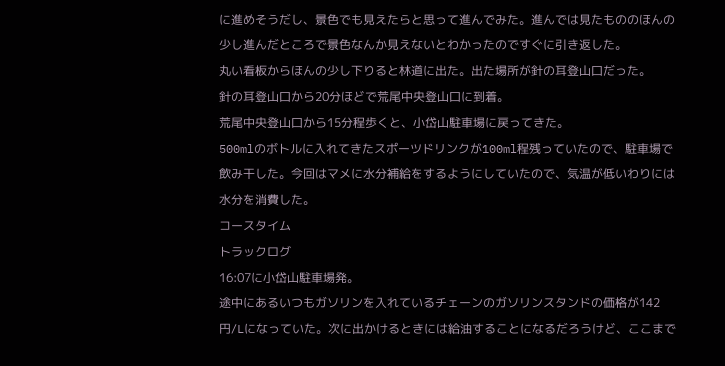に進めそうだし、景色でも見えたらと思って進んでみた。進んでは見たもののほんの少し進んだところで景色なんか見えないとわかったのですぐに引き返した。
丸い看板からほんの少し下りると林道に出た。出た場所が針の耳登山口だった。
針の耳登山口から20分ほどで荒尾中央登山口に到着。
荒尾中央登山口から15分程歩くと、小岱山駐車場に戻ってきた。
500mlのボトルに入れてきたスポーツドリンクが100ml程残っていたので、駐車場で飲み干した。今回はマメに水分補給をするようにしていたので、気温が低いわりには水分を消費した。
コースタイム
トラックログ
16:07に小岱山駐車場発。
途中にあるいつもガソリンを入れているチェーンのガソリンスタンドの価格が142円/Lになっていた。次に出かけるときには給油することになるだろうけど、ここまで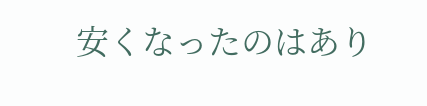安くなったのはあり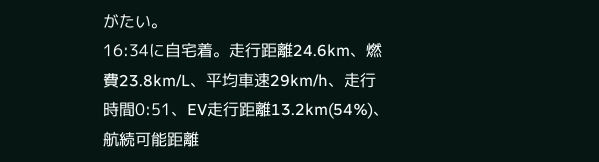がたい。
16:34に自宅着。走行距離24.6km、燃費23.8km/L、平均車速29km/h、走行時間0:51、EV走行距離13.2km(54%)、航続可能距離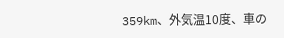359km、外気温10度、車の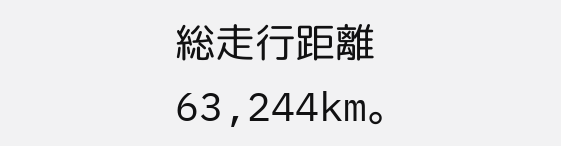総走行距離63,244km。